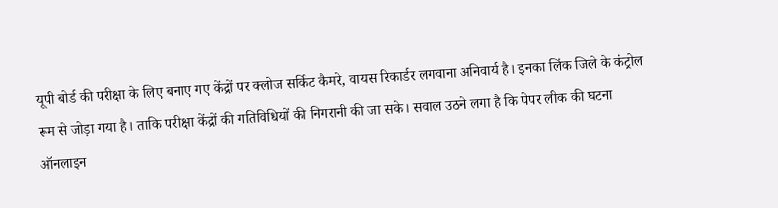यूपी बोर्ड की परीक्षा के लिए बनाए गए केंद्रों पर क्लोज सर्किट कैमरे, वायस रिकार्डर लगवाना अनिवार्य है। इनका लिंक जिले के कंट्रोल रूम से जोड़ा गया है। ताकि परीक्षा केंद्रों की गतिविधियों की निगरानी की जा सके। सवाल उठने लगा है कि पेपर लीक की घटना ऑनलाइन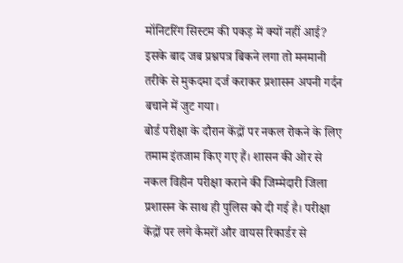मॉनिटरिंग सिस्टम की पकड़ में क्यों नहीं आई? इसके बाद जब प्रश्नपत्र बिकने लगा तो मनमानी तरीके से मुकदमा दर्ज कराकर प्रशासन अपनी गर्दन बचाने में जुट गया।
बोर्ड परीक्षा के दौरान केंद्रों पर नकल रोकने के लिए तमाम इंतजाम किए गए हैं। शासन की ओर से नकल विहीन परीक्षा कराने की जिम्मेदारी जिला प्रशासन के साथ ही पुलिस को दी गई है। परीक्षा केंद्रों पर लगे कैमरों और वायस रिकार्डर से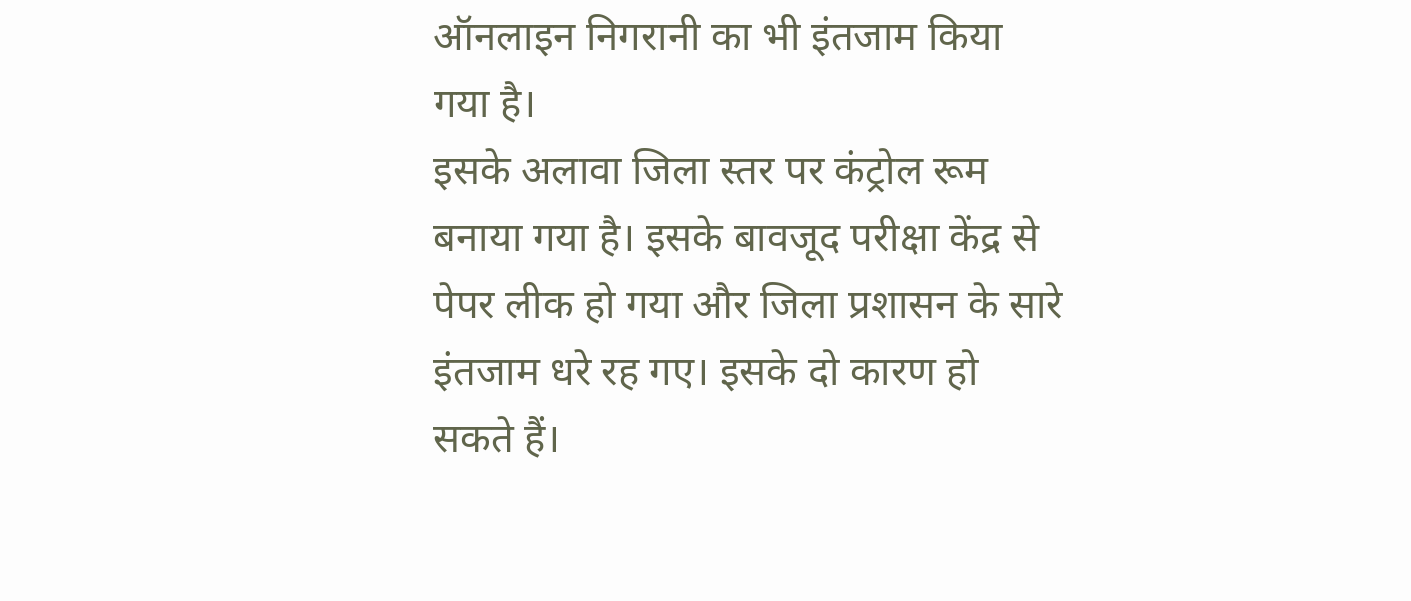ऑनलाइन निगरानी का भी इंतजाम किया गया है।
इसके अलावा जिला स्तर पर कंट्रोल रूम बनाया गया है। इसके बावजूद परीक्षा केंद्र से पेपर लीक हो गया और जिला प्रशासन के सारे इंतजाम धरे रह गए। इसके दो कारण हो सकते हैं।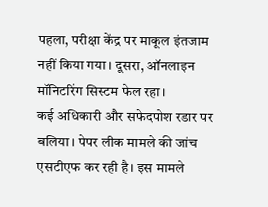पहला, परीक्षा केंद्र पर माकूल इंतजाम नहीं किया गया। दूसरा, ऑनलाइन मॉनिटरिंग सिस्टम फेल रहा।
कई अधिकारी और सफेदपोश रडार पर
बलिया। पेपर लीक मामले की जांच एसटीएफ कर रही है। इस मामले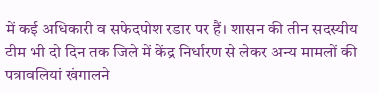में कई अधिकारी व सफेदपोश रडार पर हैं। शासन की तीन सदस्यीय टीम भी दो दिन तक जिले में केंद्र निर्धारण से लेकर अन्य मामलों की पत्रावलियां खंगालने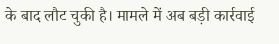के बाद लौट चुकी है। मामले में अब बड़ी कार्रवाई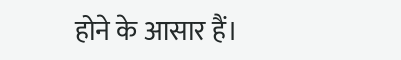होने के आसार हैं।